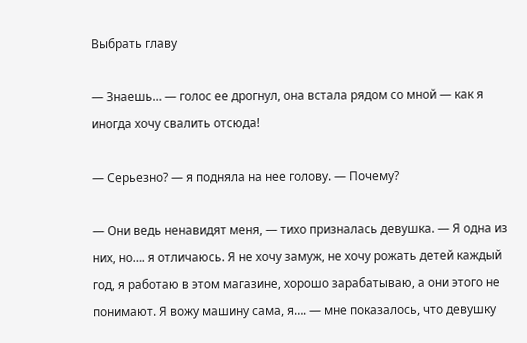Выбрать главу

— Знаешь… — голос ее дрогнул, она встала рядом со мной — как я иногда хочу свалить отсюда!

— Серьезно? — я подняла на нее голову. — Почему?

— Они ведь ненавидят меня, — тихо призналась девушка. — Я одна из них, но…. я отличаюсь. Я не хочу замуж, не хочу рожать детей каждый год, я работаю в этом магазине, хорошо зарабатываю, а они этого не понимают. Я вожу машину сама, я…. — мне показалось, что девушку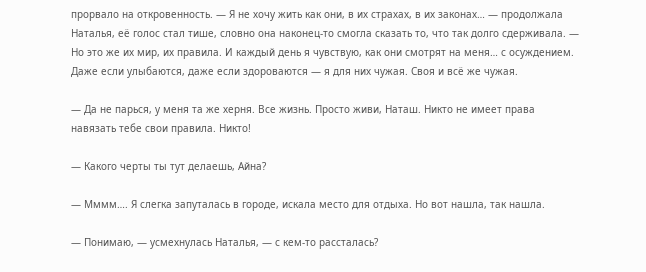прорвало на откровенность. — Я не хочу жить как они, в их страхах, в их законах… — продолжала Наталья, её голос стал тише, словно она наконец-то смогла сказать то, что так долго сдерживала. — Но это же их мир, их правила. И каждый день я чувствую, как они смотрят на меня… с осуждением. Даже если улыбаются, даже если здороваются — я для них чужая. Своя и всё же чужая.

— Да не парься, у меня та же херня. Все жизнь. Просто живи, Наташ. Никто не имеет права навязать тебе свои правила. Никто!

— Какого черты ты тут делаешь, Айна?

— Мммм…. Я слегка запуталась в городе, искала место для отдыха. Но вот нашла, так нашла.

— Понимаю, — усмехнулась Наталья, — с кем-то рассталась?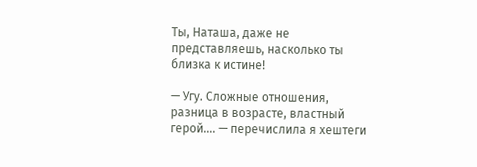Ты, Наташа, даже не представляешь, насколько ты близка к истине!

— Угу. Сложные отношения, разница в возрасте, властный герой…. — перечислила я хештеги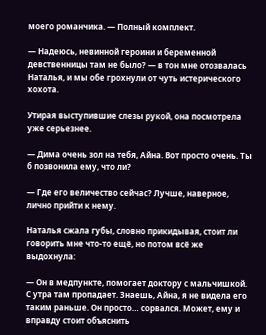моего романчика. — Полный комплект.

— Надеюсь, невинной героини и беременной девственницы там не было? — в тон мне отозвалась Наталья, и мы обе грохнули от чуть истерического хохота.

Утирая выступившие слезы рукой, она посмотрела уже серьезнее.

— Дима очень зол на тебя, Айна. Вот просто очень. Ты б позвонила ему, что ли?

— Где его величество сейчас? Лучше, наверное, лично прийти к нему.

Наталья сжала губы, словно прикидывая, стоит ли говорить мне что-то ещё, но потом всё же выдохнула:

— Он в медпункте, помогает доктору с мальчишкой. С утра там пропадает. Знаешь, Айна, я не видела его таким раньше. Он просто… сорвался. Может, ему и вправду стоит объяснить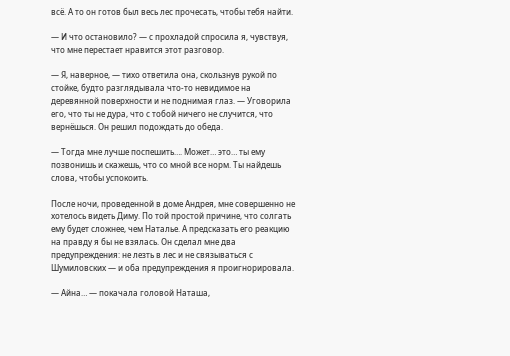всё. А то он готов был весь лес прочесать, чтобы тебя найти.

— И что остановило? — с прохладой спросила я, чувствуя, что мне перестает нравится этот разговор.

— Я, наверное, — тихо ответила она, скользнув рукой по стойке, будто разглядывала что-то невидимое на деревянной поверхности и не поднимая глаз. — Уговорила его, что ты не дура, что с тобой ничего не случится, что вернёшься. Он решил подождать до обеда.

— Тогда мне лучше поспешить…. Может… это… ты ему позвонишь и скажешь, что со мной все норм. Ты найдешь слова, чтобы успокоить.

После ночи, проведенной в доме Андрея, мне совершенно не хотелось видеть Диму. По той простой причине, что солгать ему будет сложнее, чем Наталье. А предсказать его реакцию на правду я бы не взялась. Он сделал мне два предупреждения: не лезть в лес и не связываться с Шумиловских — и оба предупреждения я проигнорировала.

— Айна… — покачала головой Наташа,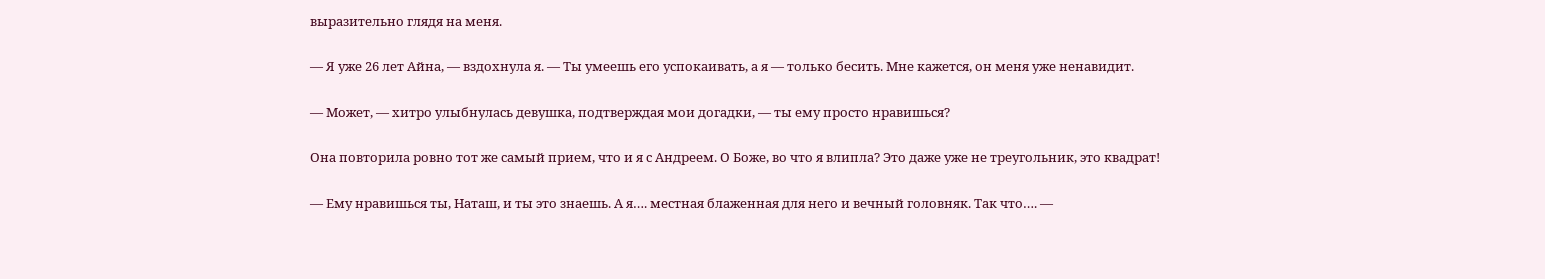выразительно глядя на меня.

— Я уже 26 лет Айна, — вздохнула я. — Ты умеешь его успокаивать, а я — только бесить. Мне кажется, он меня уже ненавидит.

— Может, — хитро улыбнулась девушка, подтверждая мои догадки, — ты ему просто нравишься?

Она повторила ровно тот же самый прием, что и я с Андреем. О Боже, во что я влипла? Это даже уже не треугольник, это квадрат!

— Ему нравишься ты, Наташ, и ты это знаешь. А я…. местная блаженная для него и вечный головняк. Так что…. —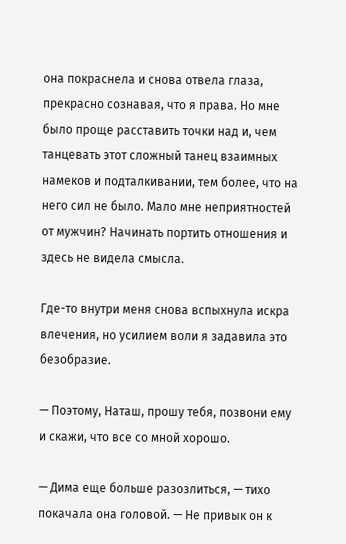она покраснела и снова отвела глаза, прекрасно сознавая, что я права. Но мне было проще расставить точки над и, чем танцевать этот сложный танец взаимных намеков и подталкивании, тем более, что на него сил не было. Мало мне неприятностей от мужчин? Начинать портить отношения и здесь не видела смысла.

Где-то внутри меня снова вспыхнула искра влечения, но усилием воли я задавила это безобразие.

— Поэтому, Наташ, прошу тебя, позвони ему и скажи, что все со мной хорошо.

— Дима еще больше разозлиться, — тихо покачала она головой. — Не привык он к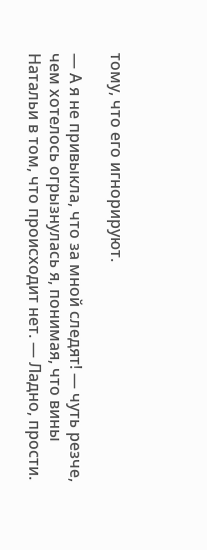тому, что его игнорируют.

— А я не привыкла, что за мной следят! — чуть резче, чем хотелось огрызнулась я, понимая, что вины Натальи в том, что происходит нет. — Ладно, прости.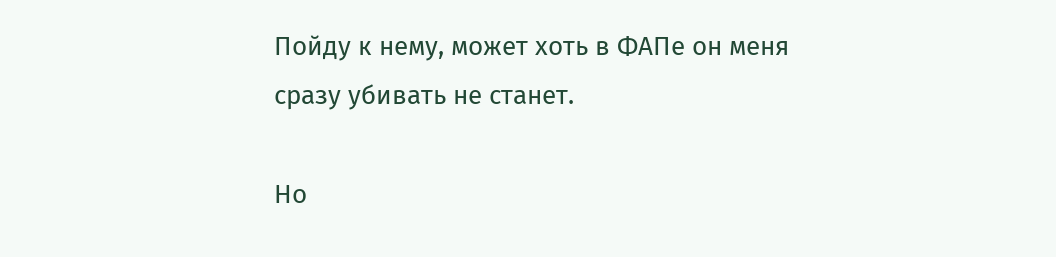Пойду к нему, может хоть в ФАПе он меня сразу убивать не станет.

Но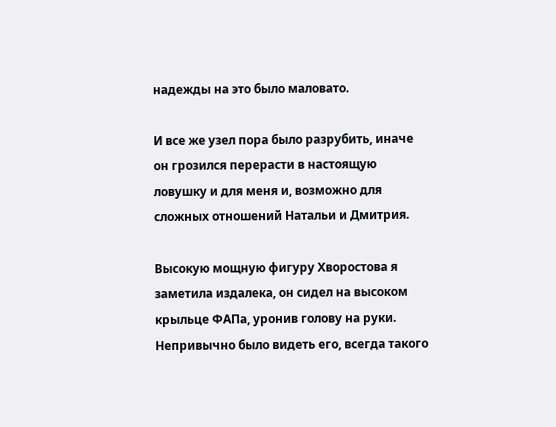надежды на это было маловато.

И все же узел пора было разрубить, иначе он грозился перерасти в настоящую ловушку и для меня и, возможно для сложных отношений Натальи и Дмитрия.

Высокую мощную фигуру Хворостова я заметила издалека, он сидел на высоком крыльце ФАПа, уронив голову на руки. Непривычно было видеть его, всегда такого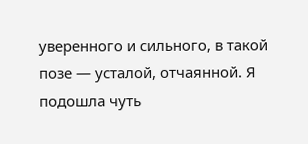уверенного и сильного, в такой позе — усталой, отчаянной. Я подошла чуть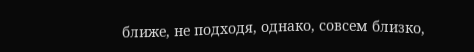ближе, не подходя, однако, совсем близко,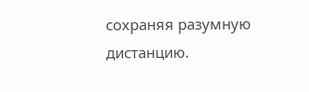сохраняя разумную дистанцию.